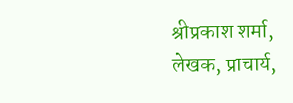श्रीप्रकाश शर्मा,
लेखक, प्राचार्य,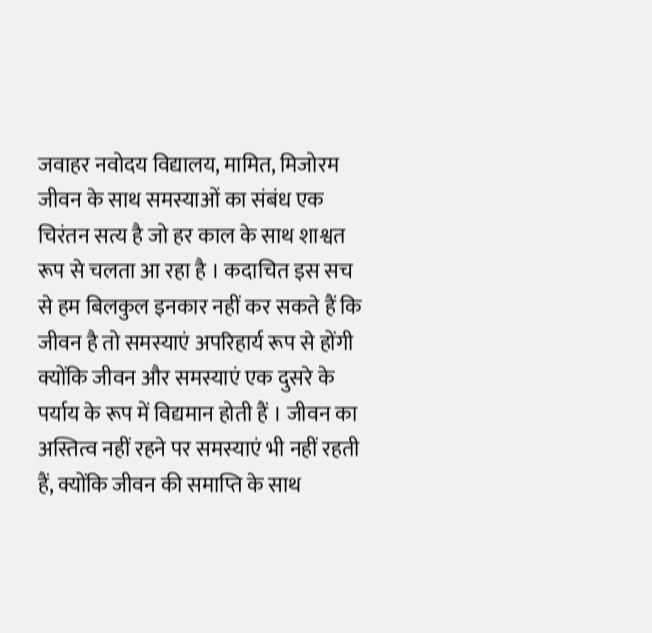जवाहर नवोदय विद्यालय, मामित, मिजोरम
जीवन के साथ समस्याओं का संबंध एक चिरंतन सत्य है जो हर काल के साथ शाश्वत रूप से चलता आ रहा है । कदाचित इस सच से हम बिलकुल इनकार नहीं कर सकते हैं कि जीवन है तो समस्याएं अपरिहार्य रूप से होंगी क्योंकि जीवन और समस्याएं एक दुसरे के पर्याय के रूप में विद्यमान होती हैं । जीवन का अस्तित्व नहीं रहने पर समस्याएं भी नहीं रहती हैं, क्योंकि जीवन की समाप्ति के साथ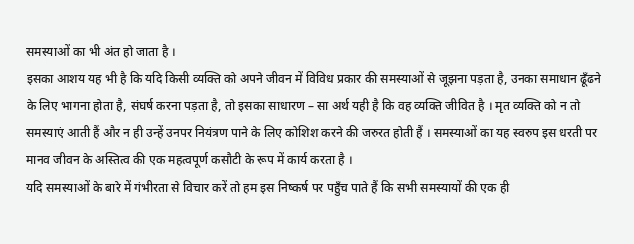समस्याओं का भी अंत हो जाता है ।
इसका आशय यह भी है कि यदि किसी व्यक्ति को अपने जीवन में विविध प्रकार की समस्याओं से जूझना पड़ता है, उनका समाधान ढूँढने के लिए भागना होता है, संघर्ष करना पड़ता है, तो इसका साधारण – सा अर्थ यही है कि वह व्यक्ति जीवित है । मृत व्यक्ति को न तो समस्याएं आती हैं और न ही उन्हें उनपर नियंत्रण पाने के लिए कोशिश करने की जरुरत होती हैं । समस्याओं का यह स्वरुप इस धरती पर मानव जीवन के अस्तित्व की एक महत्वपूर्ण कसौटी के रूप में कार्य करता है ।
यदि समस्याओं के बारे में गंभीरता से विचार करें तो हम इस निष्कर्ष पर पहुँच पाते हैं कि सभी समस्यायों की एक ही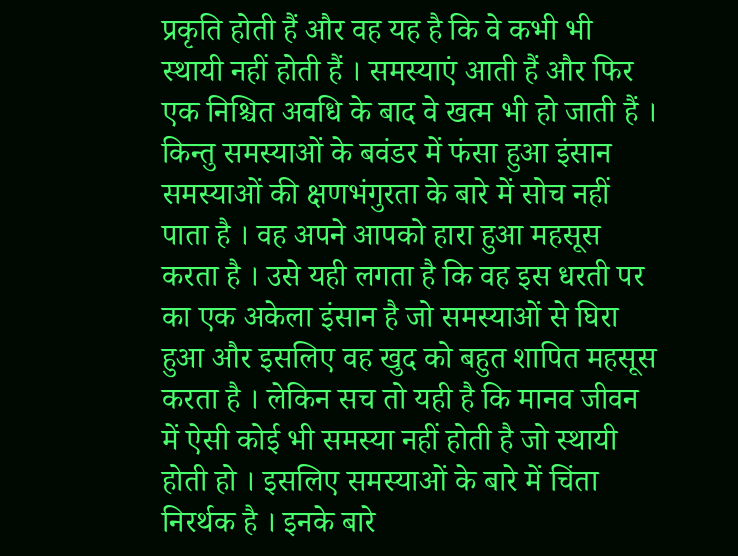प्रकृति होती हैं और वह यह है कि वे कभी भी स्थायी नहीं होती हैं । समस्याएं आती हैं और फिर एक निश्चित अवधि के बाद वे खत्म भी हो जाती हैं ।
किन्तु समस्याओं के बवंडर में फंसा हुआ इंसान समस्याओं की क्षणभंगुरता के बारे में सोच नहीं पाता है । वह अपने आपको हारा हुआ महसूस करता है । उसे यही लगता है कि वह इस धरती पर का एक अकेला इंसान है जो समस्याओं से घिरा हुआ और इसलिए वह खुद को बहुत शापित महसूस करता है । लेकिन सच तो यही है कि मानव जीवन में ऐसी कोई भी समस्या नहीं होती है जो स्थायी होती हो । इसलिए समस्याओं के बारे में चिंता निरर्थक है । इनके बारे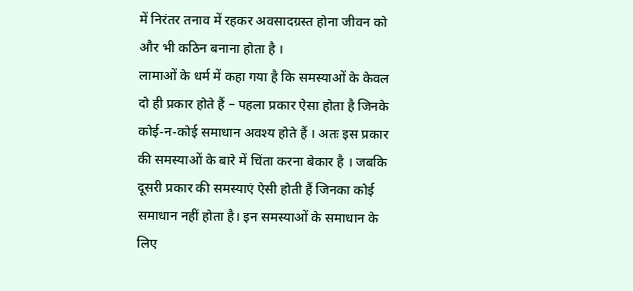में निरंतर तनाव में रहकर अवसादग्रस्त होना जीवन को और भी कठिन बनाना होता है ।
लामाओं के धर्म में कहा गया है कि समस्याओं के केवल दो ही प्रकार होते हैं – पहला प्रकार ऐसा होता है जिनके कोई-न-कोई समाधान अवश्य होते हैं । अतः इस प्रकार की समस्याओं के बारे में चिंता करना बेकार है । जबकि दूसरी प्रकार की समस्याएं ऐसी होती हैं जिनका कोई समाधान नहीं होता है। इन समस्याओं के समाधान के लिए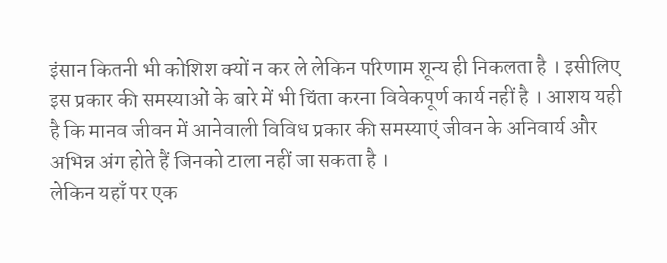इंसान कितनी भी कोशिश क्यों न कर ले लेकिन परिणाम शून्य ही निकलता है । इसीलिए इस प्रकार की समस्याओं के बारे में भी चिंता करना विवेकपूर्ण कार्य नहीं है । आशय यही है कि मानव जीवन में आनेवाली विविध प्रकार की समस्याएं जीवन के अनिवार्य और अभिन्न अंग होते हैं जिनको टाला नहीं जा सकता है ।
लेकिन यहाँ पर एक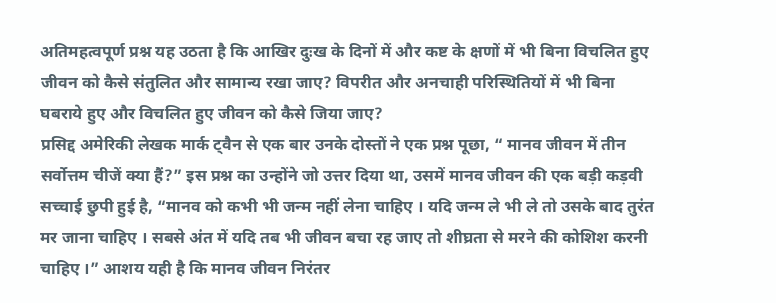अतिमहत्वपूर्ण प्रश्न यह उठता है कि आखिर दुःख के दिनों में और कष्ट के क्षणों में भी बिना विचलित हुए जीवन को कैसे संतुलित और सामान्य रखा जाए? विपरीत और अनचाही परिस्थितियों में भी बिना घबराये हुए और विचलित हुए जीवन को कैसे जिया जाए?
प्रसिद्द अमेरिकी लेखक मार्क ट्वैन से एक बार उनके दोस्तों ने एक प्रश्न पूछा, “ मानव जीवन में तीन सर्वोत्तम चीजें क्या हैं?” इस प्रश्न का उन्होंने जो उत्तर दिया था, उसमें मानव जीवन की एक बड़ी कड़वी सच्चाई छुपी हुई है, “मानव को कभी भी जन्म नहीं लेना चाहिए । यदि जन्म ले भी ले तो उसके बाद तुरंत मर जाना चाहिए । सबसे अंत में यदि तब भी जीवन बचा रह जाए तो शीघ्रता से मरने की कोशिश करनी चाहिए ।” आशय यही है कि मानव जीवन निरंतर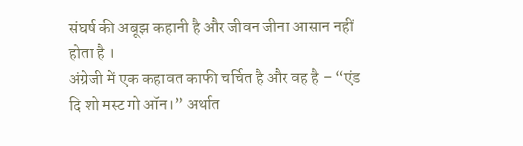संघर्ष की अबूझ कहानी है और जीवन जीना आसान नहीं होता है ।
अंग्रेजी में एक कहावत काफी चर्चित है और वह है – “एंड दि शो मस्ट गो ऑन।” अर्थात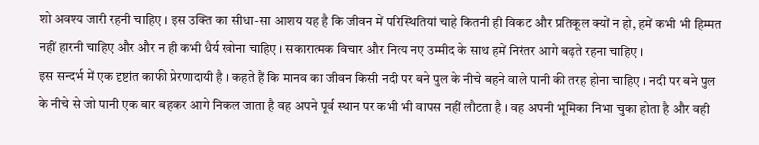शो अवश्य जारी रहनी चाहिए । इस उक्ति का सीधा-सा आशय यह है कि जीवन में परिस्थितियां चाहे कितनी ही विकट और प्रतिकूल क्यों न हो, हमें कभी भी हिम्मत नहीं हारनी चाहिए और और न ही कभी धैर्य खोना चाहिए । सकारात्मक विचार और नित्य नए उम्मीद के साथ हमें निरंतर आगे बढ़ते रहना चाहिए ।
इस सन्दर्भ में एक दृष्टांत काफी प्रेरणादायी है । कहते हैं कि मानव का जीवन किसी नदी पर बने पुल के नीचे बहने वाले पानी की तरह होना चाहिए । नदी पर बने पुल के नीचे से जो पानी एक बार बहकर आगे निकल जाता है वह अपने पूर्व स्थान पर कभी भी वापस नहीं लौटता है । वह अपनी भूमिका निभा चुका होता है और वही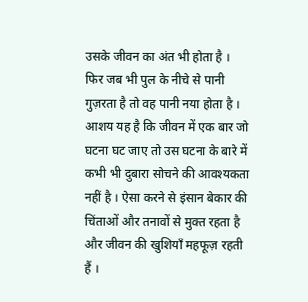उसके जीवन का अंत भी होता है । फिर जब भी पुल के नीचे से पानी गुज़रता है तो वह पानी नया होता है ।
आशय यह है कि जीवन में एक बार जो घटना घट जाए तो उस घटना के बारे में कभी भी दुबारा सोचने की आवश्यकता नहीं है । ऐसा करने से इंसान बेकार की चिंताओं और तनावों से मुक्त रहता है और जीवन की खुशियाँ महफूज़ रहती हैं ।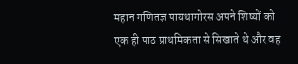महान गणितज्ञ पायथागोरस अपने शिष्यों को एक ही पाठ प्राथमिकता से सिखाते थे और वह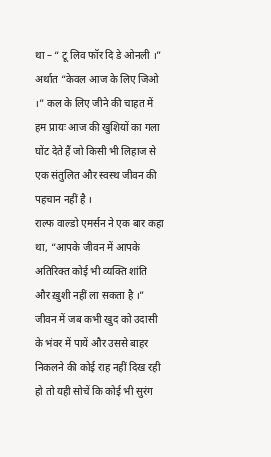था – “ टू लिव फॉर दि डे ओनली ।” अर्थात “केवल आज के लिए जिओ ।” कल के लिए जीने की चाहत में हम प्रायः आज की खुशियों का गला घोंट देते हैं जो किसी भी लिहाज से एक संतुलित और स्वस्थ जीवन की पहचान नहीं है ।
राल्फ वाल्डो एमर्सन ने एक बार कहा था, “आपके जीवन में आपके अतिरिक्त कोई भी व्यक्ति शांति और ख़ुशी नहीं ला सकता है ।” जीवन में जब कभी खुद को उदासी के भंवर में पायें और उससे बाहर निकलने की कोई राह नहीं दिख रही हो तो यही सोचें कि कोई भी सुरंग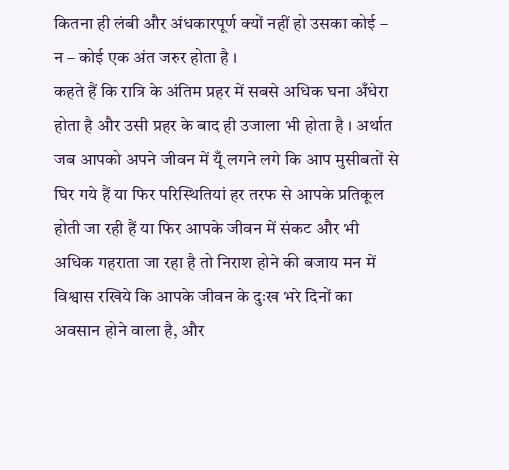कितना ही लंबी और अंधकारपूर्ण क्यों नहीं हो उसका कोई – न – कोई एक अंत जरुर होता है ।
कहते हैं कि रात्रि के अंतिम प्रहर में सबसे अधिक घना अँधेरा होता है और उसी प्रहर के बाद ही उजाला भी होता है । अर्थात जब आपको अपने जीवन में यूँ लगने लगे कि आप मुसीबतों से घिर गये हैं या फिर परिस्थितियां हर तरफ से आपके प्रतिकूल होती जा रही हैं या फिर आपके जीवन में संकट और भी अधिक गहराता जा रहा है तो निराश होने की बजाय मन में विश्वास रखिये कि आपके जीवन के दुःख भरे दिनों का अवसान होने वाला है, और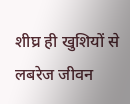शीघ्र ही खुशियों से लबरेज जीवन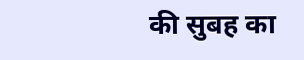की सुबह का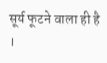सूर्य फूटने वाला ही है ।